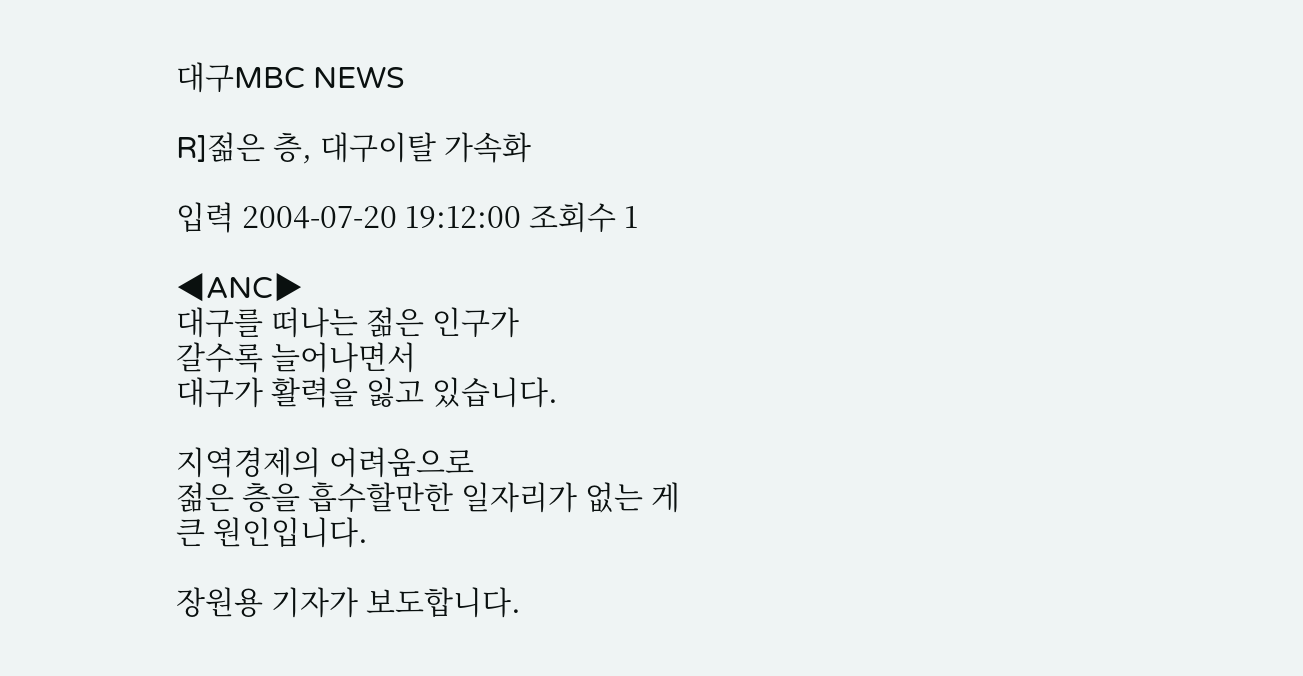대구MBC NEWS

R]젊은 층, 대구이탈 가속화

입력 2004-07-20 19:12:00 조회수 1

◀ANC▶
대구를 떠나는 젊은 인구가
갈수록 늘어나면서
대구가 활력을 잃고 있습니다.

지역경제의 어려움으로
젊은 층을 흡수할만한 일자리가 없는 게
큰 원인입니다.

장원용 기자가 보도합니다.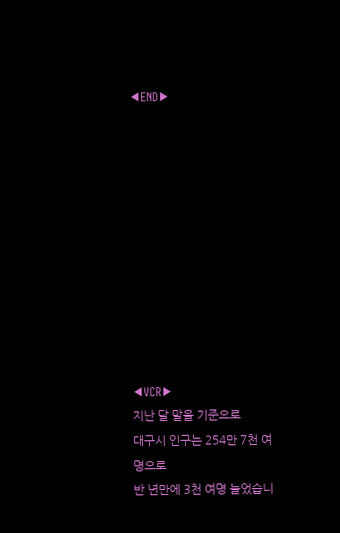◀END▶











◀VCR▶
지난 달 말을 기준으로
대구시 인구는 254만 7천 여명으로
반 년만에 3천 여명 늘었습니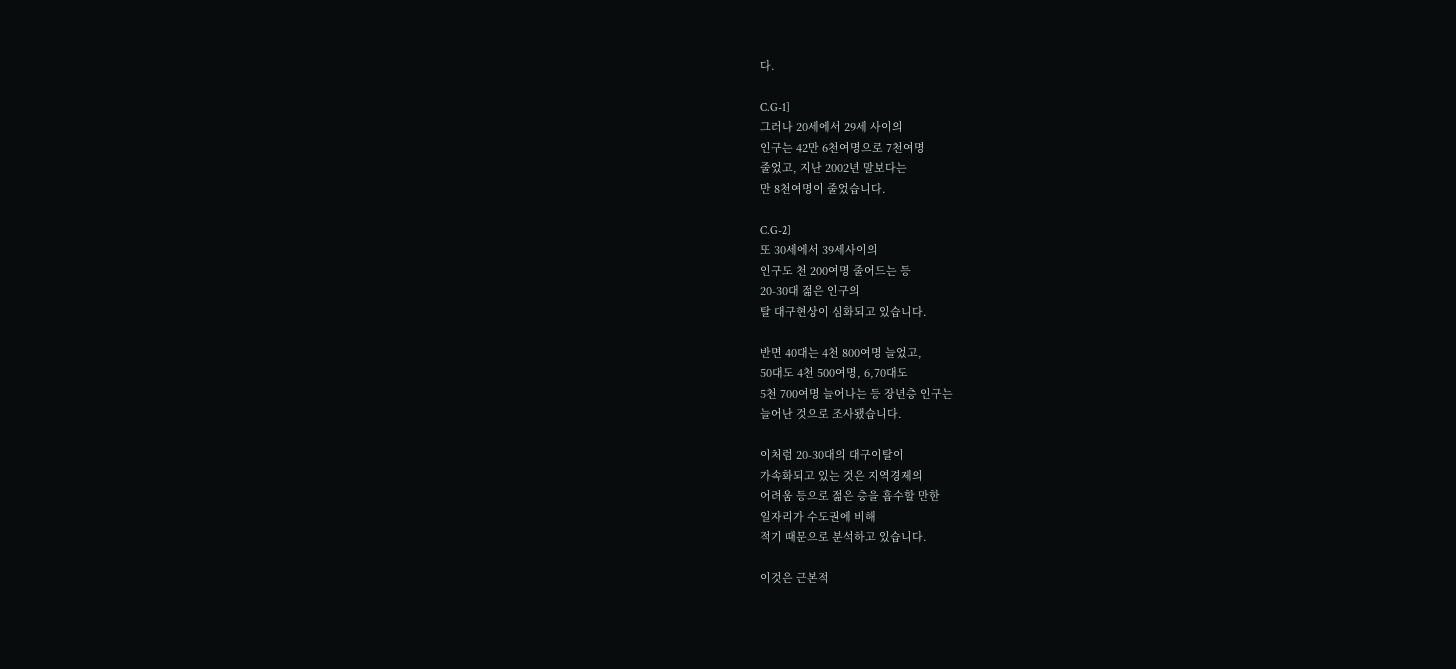다.

C.G-1]
그러나 20세에서 29세 사이의
인구는 42만 6천여명으로 7천여명
줄었고, 지난 2002년 말보다는
만 8천여명이 줄었습니다.

C.G-2]
또 30세에서 39세사이의
인구도 천 200여명 줄어드는 등
20-30대 젊은 인구의
탈 대구현상이 심화되고 있습니다.

반면 40대는 4천 800여명 늘었고,
50대도 4천 500여명, 6,70대도
5천 700여명 늘어나는 등 장년층 인구는
늘어난 것으로 조사됐습니다.

이처럼 20-30대의 대구이탈이
가속화되고 있는 것은 지역경제의
어려움 등으로 젊은 층을 흡수할 만한
일자리가 수도권에 비해
적기 때문으로 분석하고 있습니다.

이것은 근본적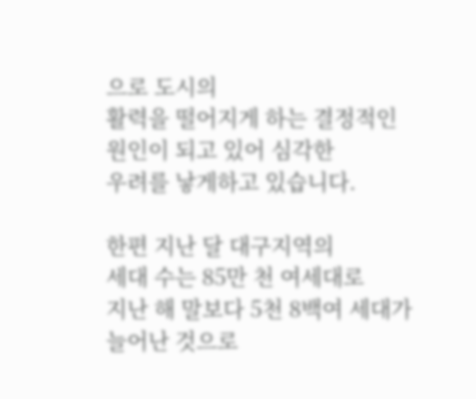으로 도시의
활력을 떨어지게 하는 결정적인
원인이 되고 있어 심각한
우려를 낳게하고 있습니다.

한편 지난 달 대구지역의
세대 수는 85만 천 여세대로
지난 해 말보다 5천 8백여 세대가
늘어난 것으로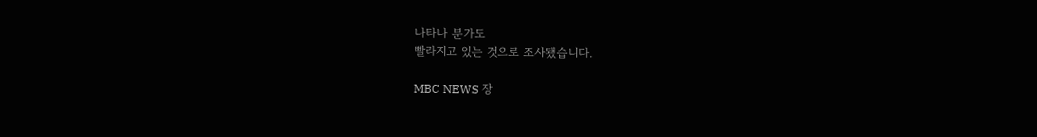나타나 분가도
빨라지고 있는 것으로 조사됐습니다.

MBC NEWS 장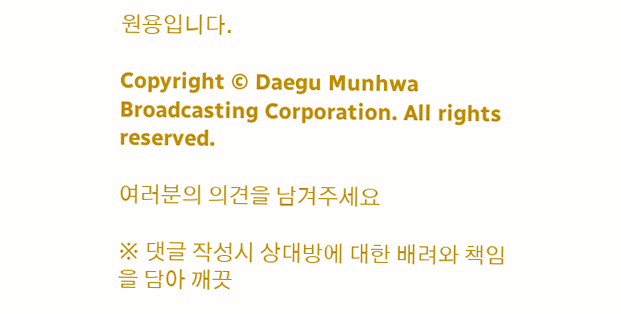원용입니다.

Copyright © Daegu Munhwa Broadcasting Corporation. All rights reserved.

여러분의 의견을 남겨주세요

※ 댓글 작성시 상대방에 대한 배려와 책임을 담아 깨끗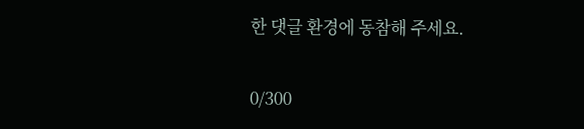한 댓글 환경에 동참해 주세요.

0/300